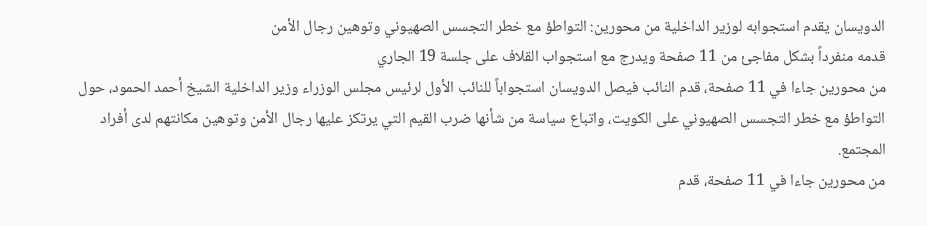الدويسان يقدم استجوابه لوزير الداخلية من محورين: التواطؤ مع خطر التجسس الصهيوني وتوهين رجال الأمن
قدمه منفرداً بشكل مفاجئ من 11 صفحة ويدرج مع استجواب القلاف على جلسة 19 الجاري
من محورين جاءا في 11 صفحة، قدم النائب فيصل الدويسان استجواباً للنائب الأول لرئيس مجلس الوزراء وزير الداخلية الشيخ أحمد الحمود، حول التواطؤ مع خطر التجسس الصهيوني على الكويت، واتباع سياسة من شأنها ضرب القيم التي يرتكز عليها رجال الأمن وتوهين مكانتهم لدى أفراد المجتمع.
من محورين جاءا في 11 صفحة، قدم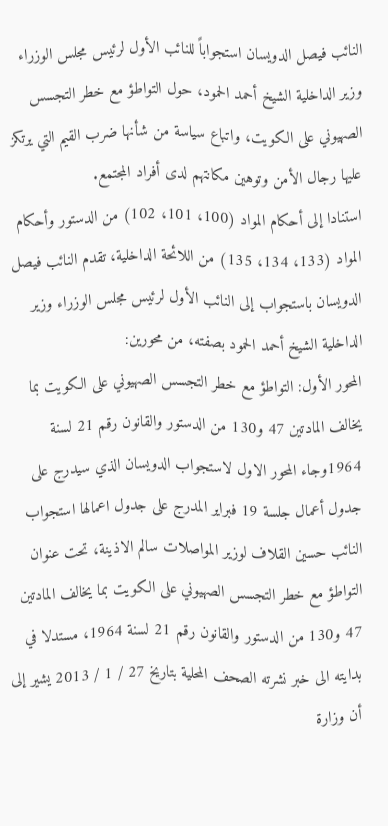النائب فيصل الدويسان استجواباً للنائب الأول لرئيس مجلس الوزراء وزير الداخلية الشيخ أحمد الحمود، حول التواطؤ مع خطر التجسس الصهيوني على الكويت، واتباع سياسة من شأنها ضرب القيم التي يرتكز عليها رجال الأمن وتوهين مكانتهم لدى أفراد المجتمع.
استنادا إلى أحكام المواد (100، 101، 102) من الدستور وأحكام المواد (133، 134، 135) من اللائحة الداخلية، تقدم النائب فيصل الدويسان باستجواب إلى النائب الأول لرئيس مجلس الوزراء وزير الداخلية الشيخ أحمد الحمود بصفته، من محورين:
المحور الأول: التواطؤ مع خطر التجسس الصهيوني على الكويت بما يخالف المادتين 47 و130 من الدستور والقانون رقم 21 لسنة 1964وجاء المحور الاول لاستجواب الدويسان الذي سيدرج على جدول أعمال جلسة 19 فبراير المدرج على جدول اعمالها استجواب النائب حسين القلاف لوزير المواصلات سالم الاذينة، تحت عنوان التواطؤ مع خطر التجسس الصهيوني على الكويت بما يخالف المادتين 47 و130 من الدستور والقانون رقم 21 لسنة 1964، مستدلا في بدايته الى خبر نشرته الصحف المحلية بتاريخ 27 / 1 / 2013 يشير إلى أن وزارة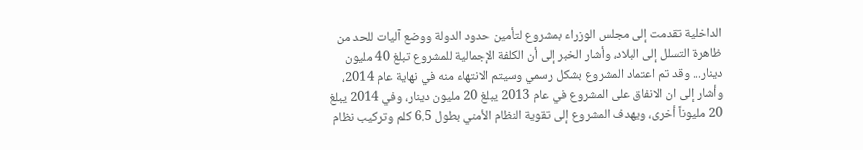الداخلية تقدمت إلى مجلس الوزراء بمشروع لتأمين حدود الدولة ووضع آليات للحد من ظاهرة التسلل إلى البلاد، وأشار الخبر إلى أن الكلفة الإجمالية للمشروع تبلغ 40 مليون دينار... وقد تم اعتماد المشروع بشكل رسمي وسيتم الانتهاء منه في نهاية عام 2014، وأشار إلى ان الانفاق على المشروع في عام 2013 يبلغ 20 مليون دينار، وفي 2014 يبلغ 20 مليوناً أخرى، ويهدف المشروع إلى تقوية النظام الأمني بطول 6.5 كلم وتركيب نظام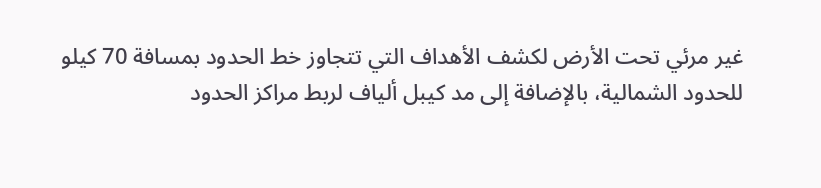غير مرئي تحت الأرض لكشف الأهداف التي تتجاوز خط الحدود بمسافة 70 كيلو للحدود الشمالية، بالإضافة إلى مد كيبل ألياف لربط مراكز الحدود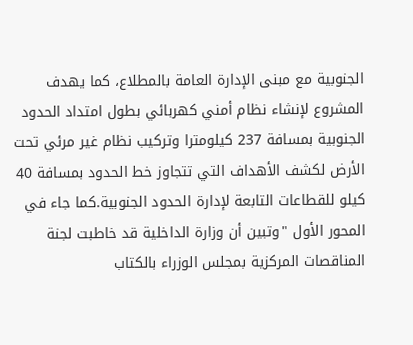الجنوبية مع مبنى الإدارة العامة بالمطلاع، كما يهدف المشروع لإنشاء نظام أمني كهربائي بطول امتداد الحدود الجنوبية بمسافة 237 كيلومترا وتركيب نظام غير مرئي تحت الأرض لكشف الأهداف التي تتجاوز خط الحدود بمسافة 40 كيلو للقطاعات التابعة لإدارة الحدود الجنوبية.كما جاء في المحور الأول "وتبين أن وزارة الداخلية قد خاطبت لجنة المناقصات المركزية بمجلس الوزراء بالكتاب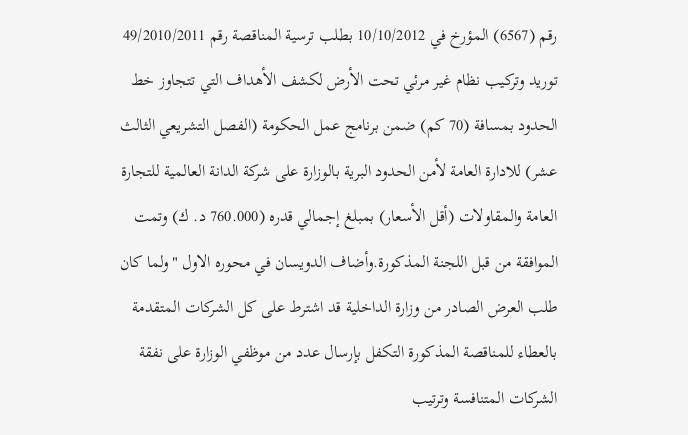رقم (6567) المؤرخ في 10/10/2012 بطلب ترسية المناقصة رقم 49/2010/2011 توريد وتركيب نظام غير مرئي تحت الأرض لكشف الأهداف التي تتجاوز خط الحدود بمسافة (70 كم) ضمن برنامج عمل الحكومة (الفصل التشريعي الثالث عشر) للادارة العامة لأمن الحدود البرية بالوزارة على شركة الدانة العالمية للتجارة العامة والمقاولات (أقل الأسعار) بمبلغ إجمالي قدره (760.000 د. ك) وتمت الموافقة من قبل اللجنة المذكورة.وأضاف الدويسان في محوره الاول "ولما كان طلب العرض الصادر من وزارة الداخلية قد اشترط على كل الشركات المتقدمة بالعطاء للمناقصة المذكورة التكفل بإرسال عدد من موظفي الوزارة على نفقة الشركات المتنافسة وترتيب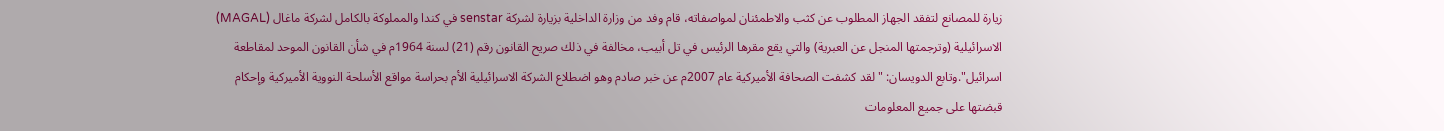زيارة للمصانع لتفقد الجهاز المطلوب عن كثب والاطمئنان لمواصفاته، قام وفد من وزارة الداخلية بزيارة لشركة senstar في كندا والمملوكة بالكامل لشركة ماغال (MAGAL) الاسرائيلية (وترجمتها المنجل عن العبرية) والتي يقع مقرها الرئيس في تل أبيب، مخالفة في ذلك صريح القانون رقم (21) لسنة 1964م في شأن القانون الموحد لمقاطعة اسرائيل".وتابع الدويسان: "لقد كشفت الصحافة الأميركية عام 2007م عن خبر صادم وهو اضطلاع الشركة الاسرائيلية الأم بحراسة مواقع الأسلحة النووية الأميركية وإحكام قبضتها على جميع المعلومات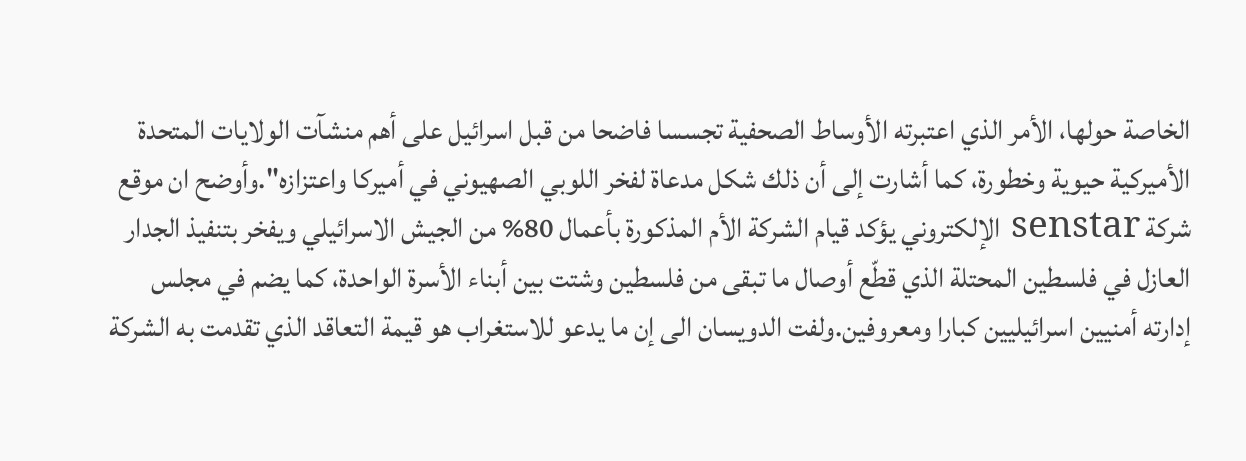الخاصة حولها، الأمر الذي اعتبرته الأوساط الصحفية تجسسا فاضحا من قبل اسرائيل على أهم منشآت الولايات المتحدة الأميركية حيوية وخطورة، كما أشارت إلى أن ذلك شكل مدعاة لفخر اللوبي الصهيوني في أميركا واعتزازه".وأوضح ان موقع شركة senstar الإلكتروني يؤكد قيام الشركة الأم المذكورة بأعمال 80% من الجيش الاسرائيلي ويفخر بتنفيذ الجدار العازل في فلسطين المحتلة الذي قطّع أوصال ما تبقى من فلسطين وشتت بين أبناء الأسرة الواحدة، كما يضم في مجلس إدارته أمنيين اسرائيليين كبارا ومعروفين.ولفت الدويسان الى إن ما يدعو للاستغراب هو قيمة التعاقد الذي تقدمت به الشركة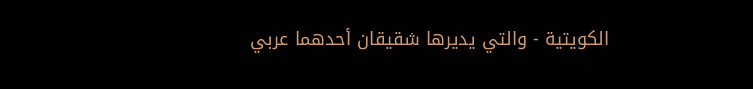الكويتية - والتي يديرها شقيقان أحدهما عربي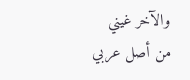والآخر غيني من أصل عربي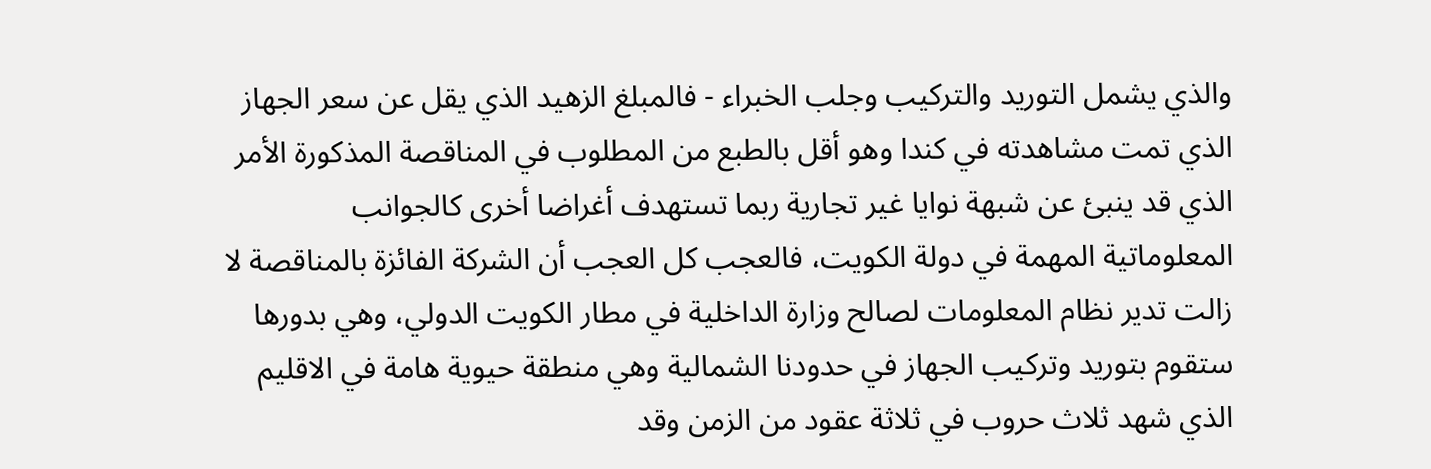والذي يشمل التوريد والتركيب وجلب الخبراء - فالمبلغ الزهيد الذي يقل عن سعر الجهاز الذي تمت مشاهدته في كندا وهو أقل بالطبع من المطلوب في المناقصة المذكورة الأمر الذي قد ينبئ عن شبهة نوايا غير تجارية ربما تستهدف أغراضا أخرى كالجوانب المعلوماتية المهمة في دولة الكويت، فالعجب كل العجب أن الشركة الفائزة بالمناقصة لا زالت تدير نظام المعلومات لصالح وزارة الداخلية في مطار الكويت الدولي، وهي بدورها ستقوم بتوريد وتركيب الجهاز في حدودنا الشمالية وهي منطقة حيوية هامة في الاقليم الذي شهد ثلاث حروب في ثلاثة عقود من الزمن وقد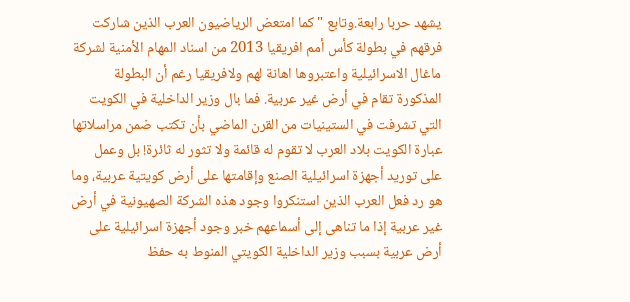يشهد حربا رابعة.وتابع "كما امتعض الرياضيون العرب الذين شاركت فرقهم في بطولة كأس أمم افريقيا 2013 من اسناد المهام الأمنية لشركة ماغال الاسرائيلية واعتبروها اهانة لهم ولافريقيا رغم أن البطولة المذكورة تقام في أرض غير عربية. فما بال وزير الداخلية في الكويت التي تشرفت في الستينيات من القرن الماضي بأن تكتب ضمن مراسلاتها عبارة الكويت بلاد العرب لا تقوم له قائمة ولا تثور له ثائرة! بل وعمل على توريد أجهزة اسرائيلية الصنع وإقامتها على أرض كويتية عربية، وما هو رد فعل العرب الذين استنكروا وجود هذه الشركة الصهيونية في أرض غير عربية إذا ما تناهى إلى أسماعهم خبر وجود أجهزة اسرائيلية على أرض عربية بسبب وزير الداخلية الكويتي المنوط به حفظ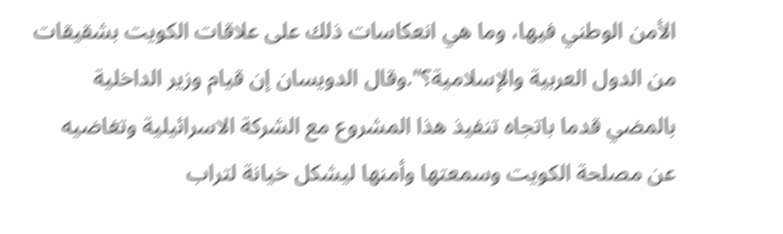الأمن الوطني فيها، وما هي انعكاسات ذلك على علاقات الكويت بشقيقات من الدول العربية والإسلامية؟".وقال الدويسان إن قيام وزير الداخلية بالمضي قدما باتجاه تنفيذ هذا المشروع مع الشركة الاسرائيلية وتغاضيه عن مصلحة الكويت وسمعتها وأمنها ليشكل خيانة لتراب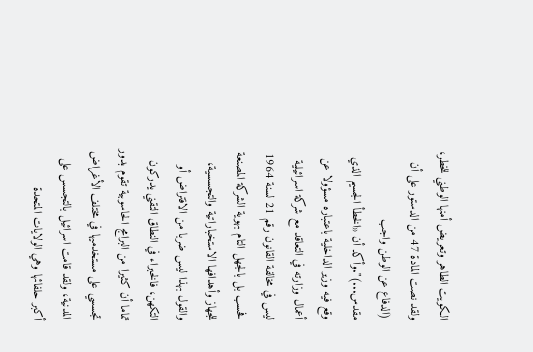الكويت الطاهر وتعريض أمنها الوطني للخطر، ولقد نصت المادة 47 من الدستور على أن (الدفاع عن الوطن واجب مقدس...)".وأكد أن «الخطأ الجسيم الذي وقع فيه وزير الداخلية باعتباره مسؤولا عن أعمال وزارته في التعاقد مع شركة اسرائيلية ليس في مخالفة القانون رقم 21 لسنة 1964 فحسب بل بالجهل التام بهوية الشركة المصنعة للجهاز وأهدافها الاستخباراتية والتجسسية، والقول بهذا ليس ضربا من الافتراض أو التكهن، فالخبراء في النطاق التقني يدركون تماما أن كثيرا من البرامج الحاسوبية تقوم بدور تجسسي على مستخدميها في مختلف الأغراض المدنية، ولقد قامت اسرائيل بالتجسس على أكبر حلفائها وهي الولايات المتحدة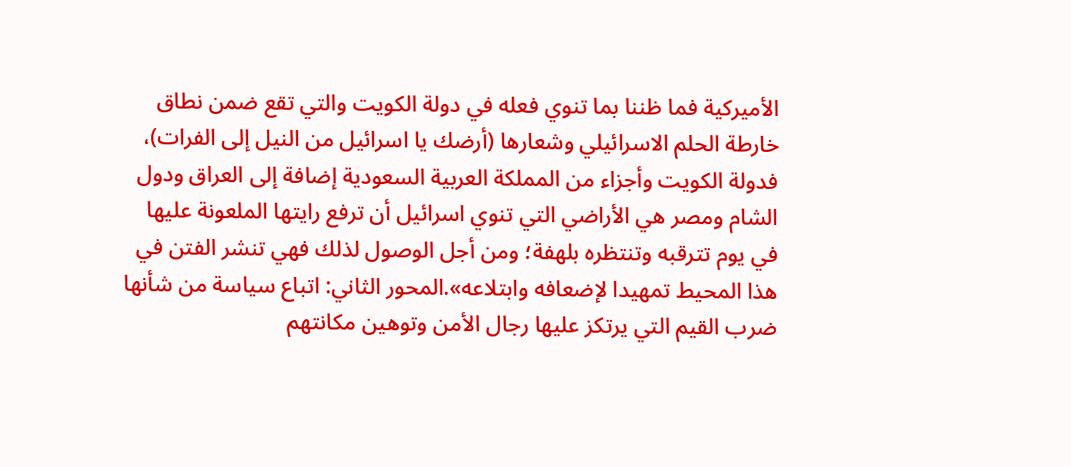الأميركية فما ظننا بما تنوي فعله في دولة الكويت والتي تقع ضمن نطاق خارطة الحلم الاسرائيلي وشعارها (أرضك يا اسرائيل من النيل إلى الفرات)، فدولة الكويت وأجزاء من المملكة العربية السعودية إضافة إلى العراق ودول الشام ومصر هي الأراضي التي تنوي اسرائيل أن ترفع رايتها الملعونة عليها في يوم تترقبه وتنتظره بلهفة؛ ومن أجل الوصول لذلك فهي تنشر الفتن في هذا المحيط تمهيدا لإضعافه وابتلاعه».المحور الثاني: اتباع سياسة من شأنها ضرب القيم التي يرتكز عليها رجال الأمن وتوهين مكانتهم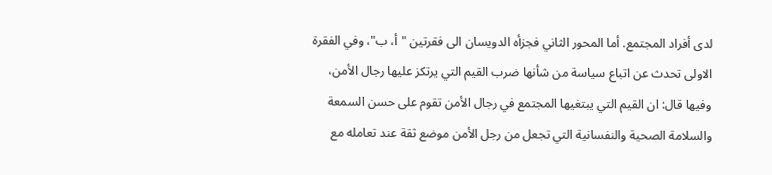لدى أفراد المجتمع. أما المحور الثاني فجزأه الدويسان الى فقرتين "أ، ب"، وفي الفقرة الاولى تحدث عن اتباع سياسة من شأنها ضرب القيم التي يرتكز عليها رجال الأمن، وفيها قال: ان القيم التي يبتغيها المجتمع في رجال الأمن تقوم على حسن السمعة والسلامة الصحية والنفسانية التي تجعل من رجل الأمن موضع ثقة عند تعامله مع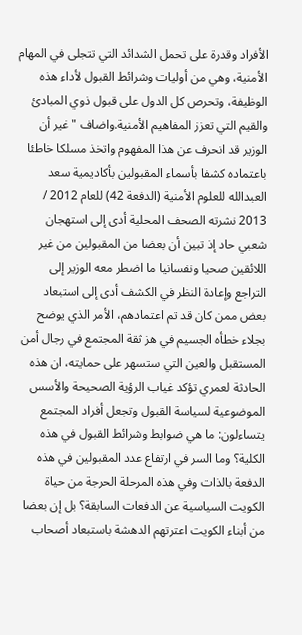الأفراد وقدرة على تحمل الشدائد التي تتجلى في المهام الأمنية، وهي من أوليات وشرائط القبول لأداء هذه الوظيفة، وتحرص كل الدول على قبول ذوي المبادئ والقيم التي تعزز المفاهيم الأمنية.واضاف "غير أن الوزير قد انحرف عن هذا المفهوم واتخذ مسلكا خاطئا باعتماده كشفا بأسماء المقبولين بأكاديمية سعد العبدالله للعلوم الأمنية (الدفعة 42) للعام 2012 / 2013 نشرته الصحف المحلية أدى إلى استهجان شعبي حاد إذ تبين أن بعضا من المقبولين من غير اللائقين صحيا ونفسانيا ما اضطر معه الوزير إلى التراجع وإعادة النظر في الكشف أدى إلى استبعاد بعض ممن كان قد تم اعتمادهم، الأمر الذي يوضح بجلاء خطأه الجسيم في هز ثقة المجتمع في رجال أمن المستقبل والعين التي ستسهر على حمايته، ان هذه الحادثة لعمري تؤكد غياب الرؤية الصحيحة والأسس الموضوعية لسياسة القبول وتجعل أفراد المجتمع يتساءلون: ما هي ضوابط وشرائط القبول في هذه الكلية؟ وما السر في ارتفاع عدد المقبولين في هذه الدفعة بالذات وفي هذه المرحلة الحرجة من حياة الكويت السياسية عن الدفعات السابقة؟ بل إن بعضا من أبناء الكويت اعترتهم الدهشة باستبعاد أصحاب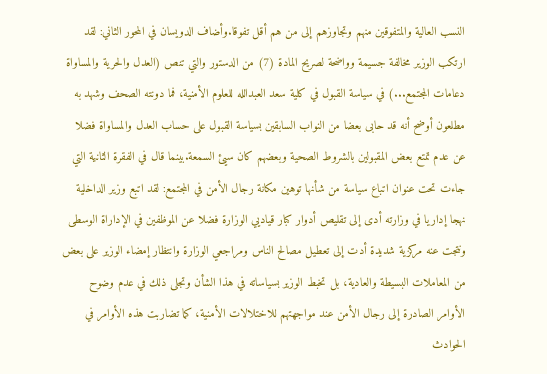النسب العالية والمتفوقين منهم وتجاوزهم إلى من هم أقل تفوقا.وأضاف الدويسان في المحور الثاني: لقد ارتكب الوزير مخالفة جسيمة وواضحة لصريح المادة (7) من الدستور والتي تنص (العدل والحرية والمساواة دعامات المجتمع...) في سياسة القبول في كلية سعد العبدالله للعلوم الأمنية، فما دونته الصحف وشهد به مطلعون أوضح أنه قد حابى بعضا من النواب السابقين بسياسة القبول على حساب العدل والمساواة فضلا عن عدم تمتع بعض المقبولين بالشروط الصحية وبعضهم كان سيئ السمعة.بينما قال في الفقرة الثانية التي جاءت تحت عنوان اتباع سياسة من شأنها توهين مكانة رجال الأمن في المجتمع: لقد اتبع وزير الداخلية نهجا إداريا في وزارته أدى إلى تقليص أدوار كبار قياديي الوزارة فضلا عن الموظفين في الإداراة الوسطى ونتجت عنه مركزية شديدة أدت إلى تعطيل مصالح الناس ومراجعي الوزارة وانتظار إمضاء الوزير على بعض من المعاملات البسيطة والعادية، بل تخبط الوزير بسياساته في هذا الشأن وتجلى ذلك في عدم وضوح الأوامر الصادرة إلى رجال الأمن عند مواجهتهم للاختلالات الأمنية، كما تضاربت هذه الأوامر في الحوادث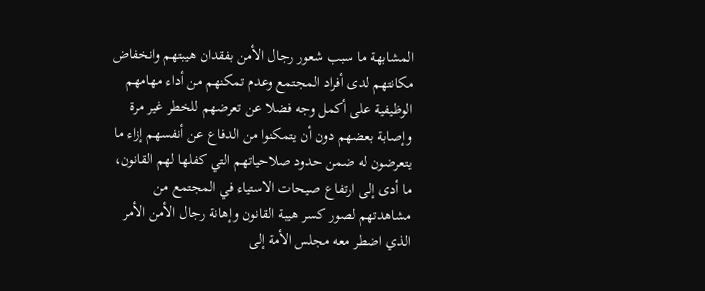المشابهة ما سبب شعور رجال الأمن بفقدان هيبتهم وانخفاض مكانتهم لدى أفراد المجتمع وعدم تمكنهم من أداء مهامهم الوظيفية على أكمل وجه فضلا عن تعرضهم للخطر غير مرة وإصابة بعضهم دون أن يتمكنوا من الدفاع عن أنفسهم إزاء ما يتعرضون له ضمن حدود صلاحياتهم التي كفلها لهم القانون، ما أدى إلى ارتفاع صيحات الاستياء في المجتمع من مشاهدتهم لصور كسر هيبة القانون وإهانة رجال الأمن الأمر الذي اضطر معه مجلس الأمة إلى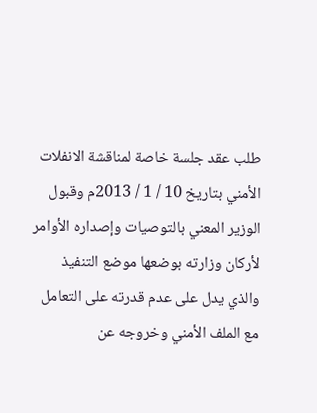طلب عقد جلسة خاصة لمناقشة الانفلات الأمني بتاريخ 10 / 1 / 2013م وقبول الوزير المعني بالتوصيات وإصداره الأوامر لأركان وزارته بوضعها موضع التنفيذ والذي يدل على عدم قدرته على التعامل مع الملف الأمني وخروجه عن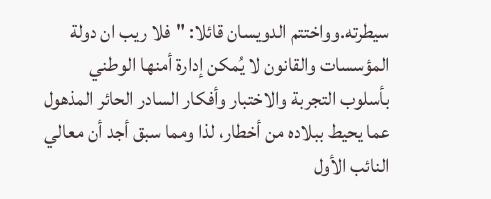سيطرته.وواختتم الدويسان قائلا: "فلا ريب ان دولة المؤسسات والقانون لا يُمكن إدارة أمنها الوطني بأسلوب التجربة والاختبار وأفكار السادر الحائر المذهول عما يحيط ببلاده من أخطار، لذا ومما سبق أجد أن معالي النائب الأول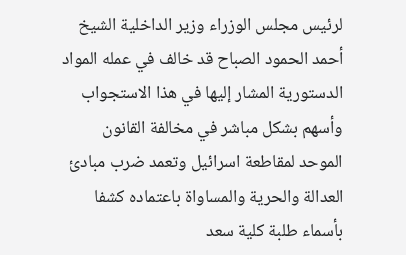لرئيس مجلس الوزراء وزير الداخلية الشيخ أحمد الحمود الصباح قد خالف في عمله المواد الدستورية المشار إليها في هذا الاستجواب وأسهم بشكل مباشر في مخالفة القانون الموحد لمقاطعة اسرائيل وتعمد ضرب مبادئ العدالة والحرية والمساواة باعتماده كشفا بأسماء طلبة كلية سعد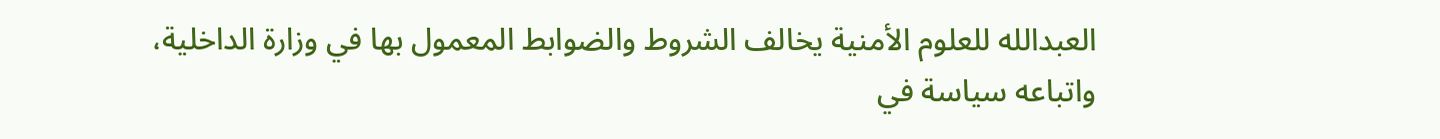العبدالله للعلوم الأمنية يخالف الشروط والضوابط المعمول بها في وزارة الداخلية، واتباعه سياسة في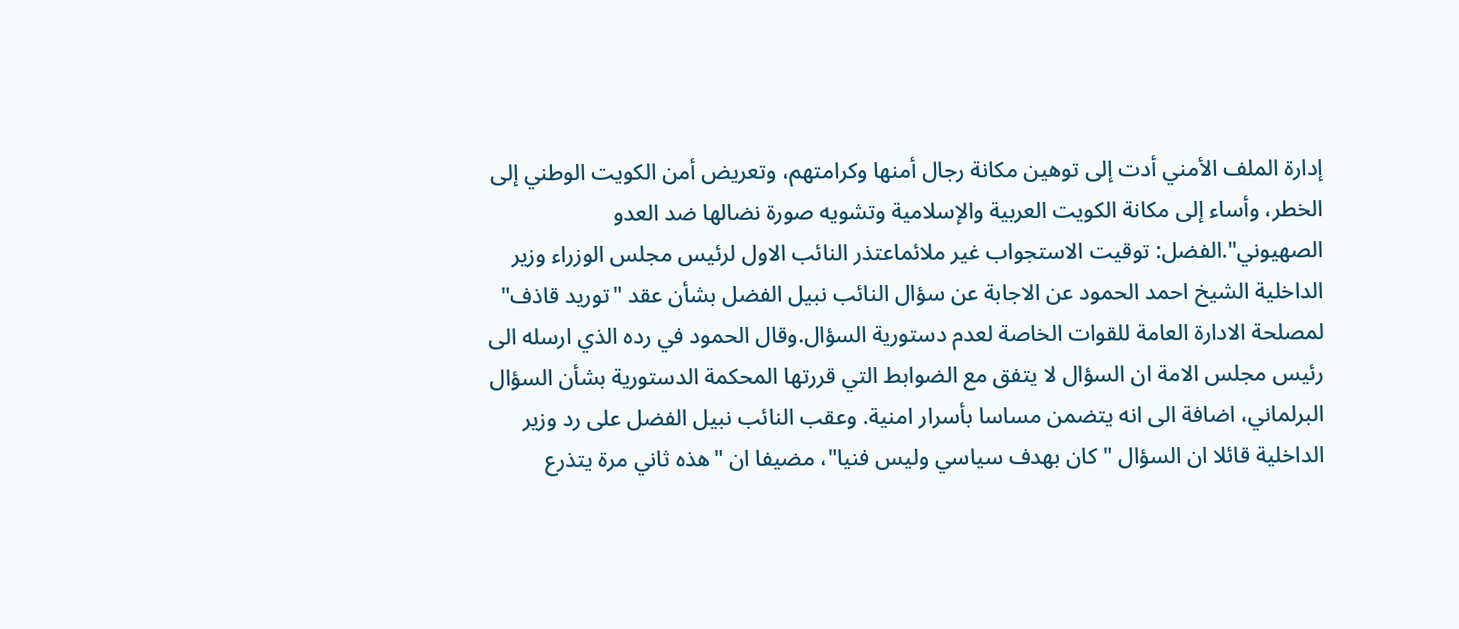إدارة الملف الأمني أدت إلى توهين مكانة رجال أمنها وكرامتهم، وتعريض أمن الكويت الوطني إلى الخطر، وأساء إلى مكانة الكويت العربية والإسلامية وتشويه صورة نضالها ضد العدو الصهيوني".الفضل: توقيت الاستجواب غير ملائماعتذر النائب الاول لرئيس مجلس الوزراء وزير الداخلية الشيخ احمد الحمود عن الاجابة عن سؤال النائب نبيل الفضل بشأن عقد "توريد قاذف" لمصلحة الادارة العامة للقوات الخاصة لعدم دستورية السؤال.وقال الحمود في رده الذي ارسله الى رئيس مجلس الامة ان السؤال لا يتفق مع الضوابط التي قررتها المحكمة الدستورية بشأن السؤال البرلماني، اضافة الى انه يتضمن مساسا بأسرار امنية. وعقب النائب نبيل الفضل على رد وزير الداخلية قائلا ان السؤال "كان بهدف سياسي وليس فنيا"، مضيفا ان "هذه ثاني مرة يتذرع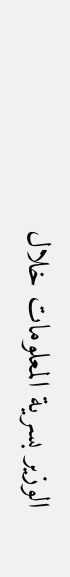الوزير بسرية المعلومات خلال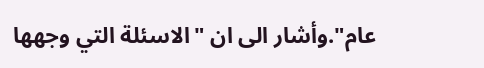عام".وأشار الى ان "الاسئلة التي وجهها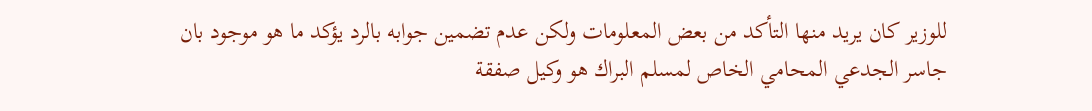للوزير كان يريد منها التأكد من بعض المعلومات ولكن عدم تضمين جوابه بالرد يؤكد ما هو موجود بان جاسر الجدعي المحامي الخاص لمسلم البراك هو وكيل صفقة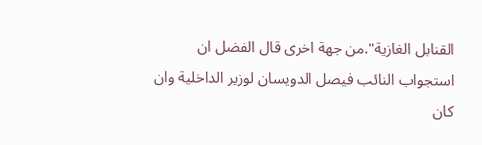القنابل الغازية".من جهة اخرى قال الفضل ان استجواب النائب فيصل الدويسان لوزير الداخلية وان كان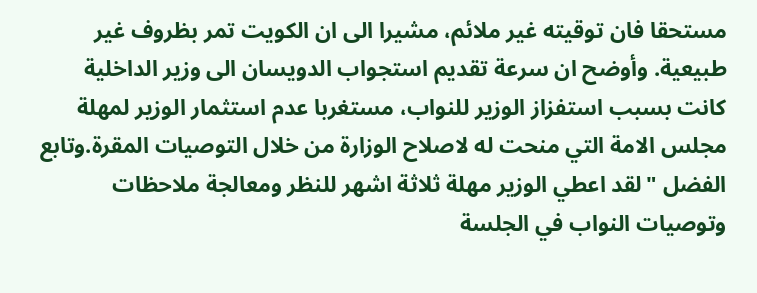مستحقا فان توقيته غير ملائم، مشيرا الى ان الكويت تمر بظروف غير طبيعية. وأوضح ان سرعة تقديم استجواب الدويسان الى وزير الداخلية كانت بسبب استفزاز الوزير للنواب، مستغربا عدم استثمار الوزير لمهلة مجلس الامة التي منحت له لاصلاح الوزارة من خلال التوصيات المقرة.وتابع الفضل "لقد اعطي الوزير مهلة ثلاثة اشهر للنظر ومعالجة ملاحظات وتوصيات النواب في الجلسة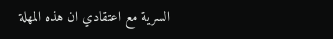السرية مع اعتقادي ان هذه المهلة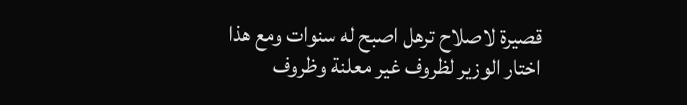قصيرة لاصلاح ترهل اصبح له سنوات ومع هذا اختار الوزير لظروف غير معلنة وظروف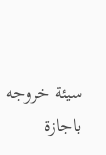سيئة خروجه باجازة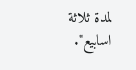لمدة ثلاثة اسابيع".